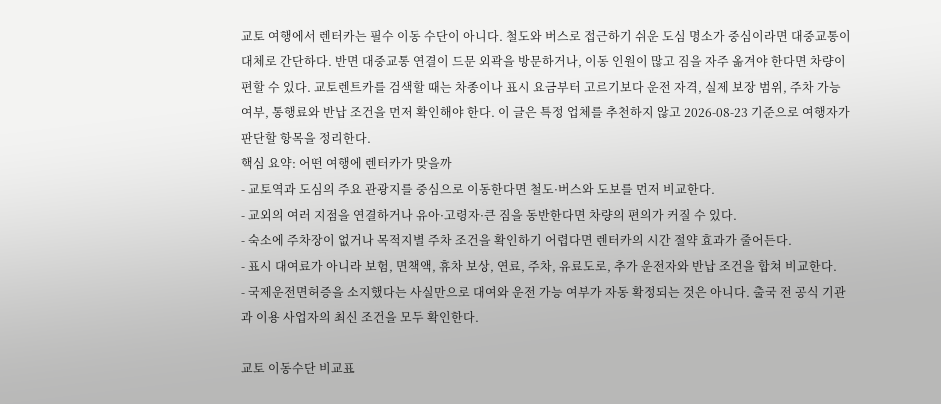교토 여행에서 렌터카는 필수 이동 수단이 아니다. 철도와 버스로 접근하기 쉬운 도심 명소가 중심이라면 대중교통이 대체로 간단하다. 반면 대중교통 연결이 드문 외곽을 방문하거나, 이동 인원이 많고 짐을 자주 옮겨야 한다면 차량이 편할 수 있다. 교토렌트카를 검색할 때는 차종이나 표시 요금부터 고르기보다 운전 자격, 실제 보장 범위, 주차 가능 여부, 통행료와 반납 조건을 먼저 확인해야 한다. 이 글은 특정 업체를 추천하지 않고 2026-08-23 기준으로 여행자가 판단할 항목을 정리한다.
핵심 요약: 어떤 여행에 렌터카가 맞을까
- 교토역과 도심의 주요 관광지를 중심으로 이동한다면 철도·버스와 도보를 먼저 비교한다.
- 교외의 여러 지점을 연결하거나 유아·고령자·큰 짐을 동반한다면 차량의 편의가 커질 수 있다.
- 숙소에 주차장이 없거나 목적지별 주차 조건을 확인하기 어렵다면 렌터카의 시간 절약 효과가 줄어든다.
- 표시 대여료가 아니라 보험, 면책액, 휴차 보상, 연료, 주차, 유료도로, 추가 운전자와 반납 조건을 합쳐 비교한다.
- 국제운전면허증을 소지했다는 사실만으로 대여와 운전 가능 여부가 자동 확정되는 것은 아니다. 출국 전 공식 기관과 이용 사업자의 최신 조건을 모두 확인한다.

교토 이동수단 비교표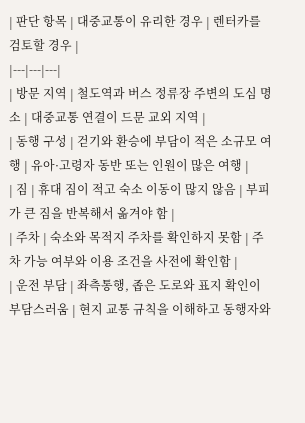| 판단 항목 | 대중교통이 유리한 경우 | 렌터카를 검토할 경우 |
|---|---|---|
| 방문 지역 | 철도역과 버스 정류장 주변의 도심 명소 | 대중교통 연결이 드문 교외 지역 |
| 동행 구성 | 걷기와 환승에 부담이 적은 소규모 여행 | 유아·고령자 동반 또는 인원이 많은 여행 |
| 짐 | 휴대 짐이 적고 숙소 이동이 많지 않음 | 부피가 큰 짐을 반복해서 옮겨야 함 |
| 주차 | 숙소와 목적지 주차를 확인하지 못함 | 주차 가능 여부와 이용 조건을 사전에 확인함 |
| 운전 부담 | 좌측통행, 좁은 도로와 표지 확인이 부담스러움 | 현지 교통 규칙을 이해하고 동행자와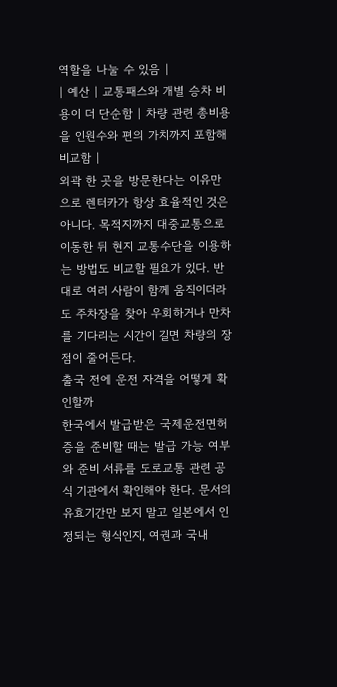역할을 나눌 수 있음 |
| 예산 | 교통패스와 개별 승차 비용이 더 단순함 | 차량 관련 총비용을 인원수와 편의 가치까지 포함해 비교함 |
외곽 한 곳을 방문한다는 이유만으로 렌터카가 항상 효율적인 것은 아니다. 목적지까지 대중교통으로 이동한 뒤 현지 교통수단을 이용하는 방법도 비교할 필요가 있다. 반대로 여러 사람이 함께 움직이더라도 주차장을 찾아 우회하거나 만차를 기다리는 시간이 길면 차량의 장점이 줄어든다.
출국 전에 운전 자격을 어떻게 확인할까
한국에서 발급받은 국제운전면허증을 준비할 때는 발급 가능 여부와 준비 서류를 도로교통 관련 공식 기관에서 확인해야 한다. 문서의 유효기간만 보지 말고 일본에서 인정되는 형식인지, 여권과 국내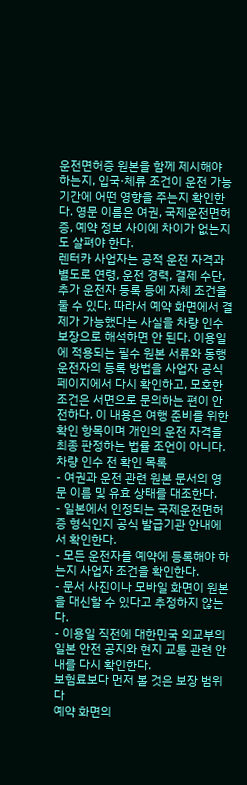운전면허증 원본을 함께 제시해야 하는지, 입국·체류 조건이 운전 가능 기간에 어떤 영향을 주는지 확인한다. 영문 이름은 여권, 국제운전면허증, 예약 정보 사이에 차이가 없는지도 살펴야 한다.
렌터카 사업자는 공적 운전 자격과 별도로 연령, 운전 경력, 결제 수단, 추가 운전자 등록 등에 자체 조건을 둘 수 있다. 따라서 예약 화면에서 결제가 가능했다는 사실을 차량 인수 보장으로 해석하면 안 된다. 이용일에 적용되는 필수 원본 서류와 동행 운전자의 등록 방법을 사업자 공식 페이지에서 다시 확인하고, 모호한 조건은 서면으로 문의하는 편이 안전하다. 이 내용은 여행 준비를 위한 확인 항목이며 개인의 운전 자격을 최종 판정하는 법률 조언이 아니다.
차량 인수 전 확인 목록
- 여권과 운전 관련 원본 문서의 영문 이름 및 유효 상태를 대조한다.
- 일본에서 인정되는 국제운전면허증 형식인지 공식 발급기관 안내에서 확인한다.
- 모든 운전자를 예약에 등록해야 하는지 사업자 조건을 확인한다.
- 문서 사진이나 모바일 화면이 원본을 대신할 수 있다고 추정하지 않는다.
- 이용일 직전에 대한민국 외교부의 일본 안전 공지와 현지 교통 관련 안내를 다시 확인한다.
보험료보다 먼저 볼 것은 보장 범위다
예약 화면의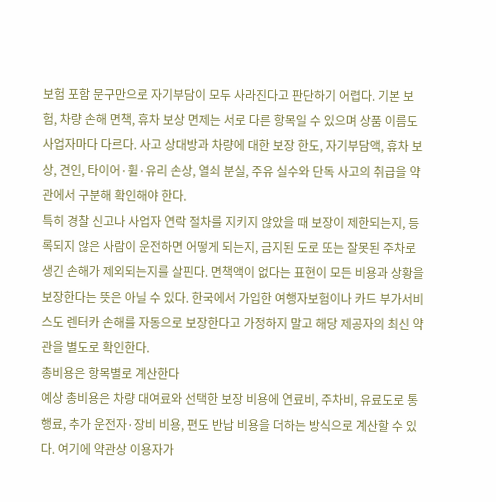보험 포함 문구만으로 자기부담이 모두 사라진다고 판단하기 어렵다. 기본 보험, 차량 손해 면책, 휴차 보상 면제는 서로 다른 항목일 수 있으며 상품 이름도 사업자마다 다르다. 사고 상대방과 차량에 대한 보장 한도, 자기부담액, 휴차 보상, 견인, 타이어·휠·유리 손상, 열쇠 분실, 주유 실수와 단독 사고의 취급을 약관에서 구분해 확인해야 한다.
특히 경찰 신고나 사업자 연락 절차를 지키지 않았을 때 보장이 제한되는지, 등록되지 않은 사람이 운전하면 어떻게 되는지, 금지된 도로 또는 잘못된 주차로 생긴 손해가 제외되는지를 살핀다. 면책액이 없다는 표현이 모든 비용과 상황을 보장한다는 뜻은 아닐 수 있다. 한국에서 가입한 여행자보험이나 카드 부가서비스도 렌터카 손해를 자동으로 보장한다고 가정하지 말고 해당 제공자의 최신 약관을 별도로 확인한다.
총비용은 항목별로 계산한다
예상 총비용은 차량 대여료와 선택한 보장 비용에 연료비, 주차비, 유료도로 통행료, 추가 운전자·장비 비용, 편도 반납 비용을 더하는 방식으로 계산할 수 있다. 여기에 약관상 이용자가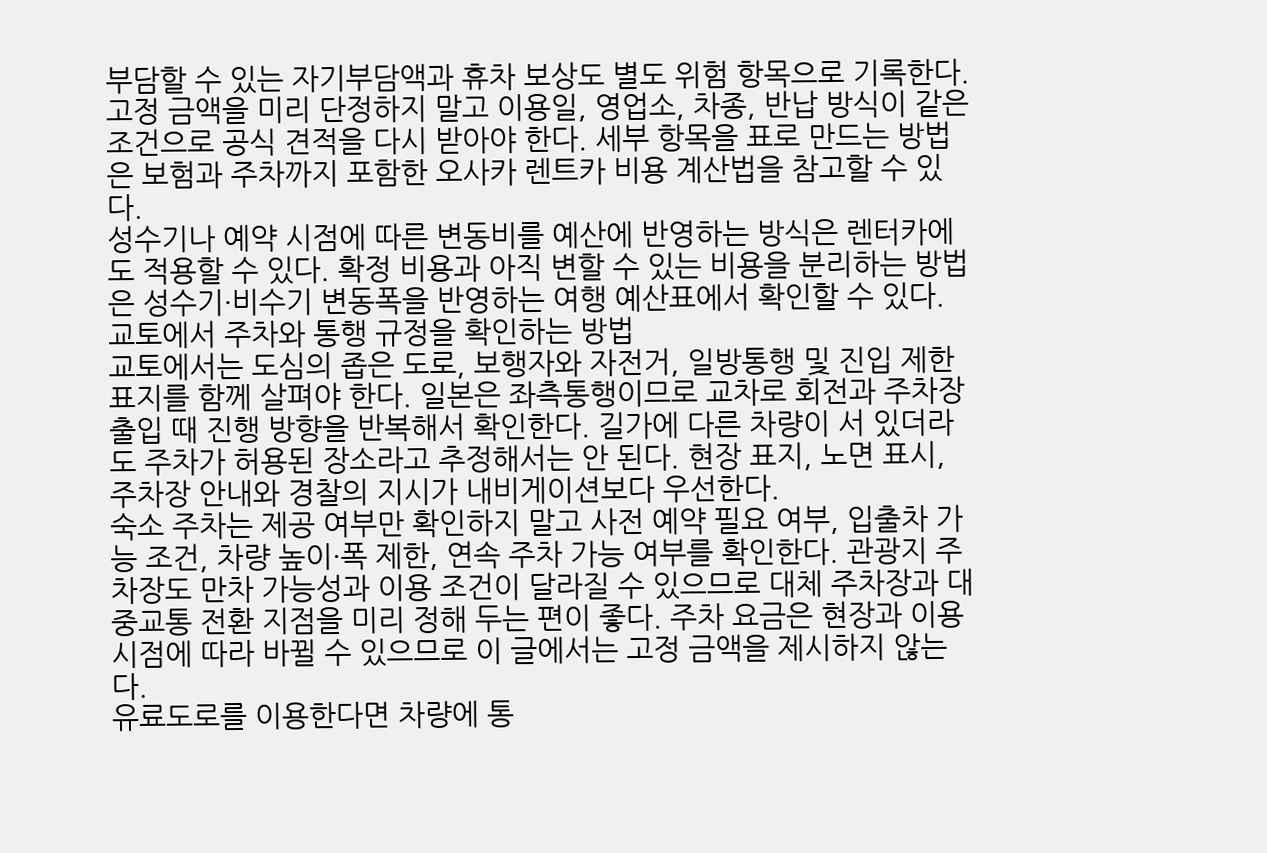부담할 수 있는 자기부담액과 휴차 보상도 별도 위험 항목으로 기록한다. 고정 금액을 미리 단정하지 말고 이용일, 영업소, 차종, 반납 방식이 같은 조건으로 공식 견적을 다시 받아야 한다. 세부 항목을 표로 만드는 방법은 보험과 주차까지 포함한 오사카 렌트카 비용 계산법을 참고할 수 있다.
성수기나 예약 시점에 따른 변동비를 예산에 반영하는 방식은 렌터카에도 적용할 수 있다. 확정 비용과 아직 변할 수 있는 비용을 분리하는 방법은 성수기·비수기 변동폭을 반영하는 여행 예산표에서 확인할 수 있다.
교토에서 주차와 통행 규정을 확인하는 방법
교토에서는 도심의 좁은 도로, 보행자와 자전거, 일방통행 및 진입 제한 표지를 함께 살펴야 한다. 일본은 좌측통행이므로 교차로 회전과 주차장 출입 때 진행 방향을 반복해서 확인한다. 길가에 다른 차량이 서 있더라도 주차가 허용된 장소라고 추정해서는 안 된다. 현장 표지, 노면 표시, 주차장 안내와 경찰의 지시가 내비게이션보다 우선한다.
숙소 주차는 제공 여부만 확인하지 말고 사전 예약 필요 여부, 입출차 가능 조건, 차량 높이·폭 제한, 연속 주차 가능 여부를 확인한다. 관광지 주차장도 만차 가능성과 이용 조건이 달라질 수 있으므로 대체 주차장과 대중교통 전환 지점을 미리 정해 두는 편이 좋다. 주차 요금은 현장과 이용 시점에 따라 바뀔 수 있으므로 이 글에서는 고정 금액을 제시하지 않는다.
유료도로를 이용한다면 차량에 통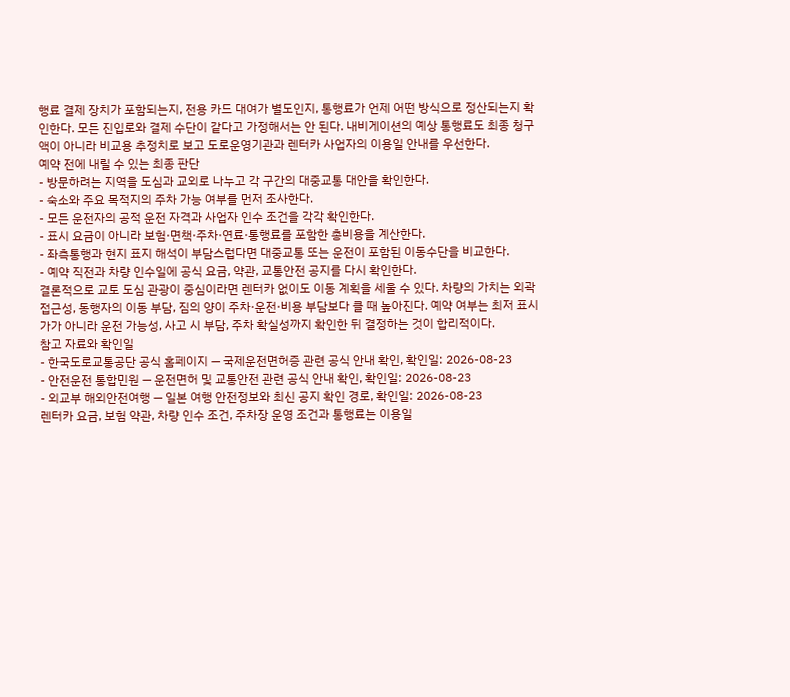행료 결제 장치가 포함되는지, 전용 카드 대여가 별도인지, 통행료가 언제 어떤 방식으로 정산되는지 확인한다. 모든 진입로와 결제 수단이 같다고 가정해서는 안 된다. 내비게이션의 예상 통행료도 최종 청구액이 아니라 비교용 추정치로 보고 도로운영기관과 렌터카 사업자의 이용일 안내를 우선한다.
예약 전에 내릴 수 있는 최종 판단
- 방문하려는 지역을 도심과 교외로 나누고 각 구간의 대중교통 대안을 확인한다.
- 숙소와 주요 목적지의 주차 가능 여부를 먼저 조사한다.
- 모든 운전자의 공적 운전 자격과 사업자 인수 조건을 각각 확인한다.
- 표시 요금이 아니라 보험·면책·주차·연료·통행료를 포함한 총비용을 계산한다.
- 좌측통행과 현지 표지 해석이 부담스럽다면 대중교통 또는 운전이 포함된 이동수단을 비교한다.
- 예약 직전과 차량 인수일에 공식 요금, 약관, 교통안전 공지를 다시 확인한다.
결론적으로 교토 도심 관광이 중심이라면 렌터카 없이도 이동 계획을 세울 수 있다. 차량의 가치는 외곽 접근성, 동행자의 이동 부담, 짐의 양이 주차·운전·비용 부담보다 클 때 높아진다. 예약 여부는 최저 표시가가 아니라 운전 가능성, 사고 시 부담, 주차 확실성까지 확인한 뒤 결정하는 것이 합리적이다.
참고 자료와 확인일
- 한국도로교통공단 공식 홈페이지 — 국제운전면허증 관련 공식 안내 확인, 확인일: 2026-08-23
- 안전운전 통합민원 — 운전면허 및 교통안전 관련 공식 안내 확인, 확인일: 2026-08-23
- 외교부 해외안전여행 — 일본 여행 안전정보와 최신 공지 확인 경로, 확인일: 2026-08-23
렌터카 요금, 보험 약관, 차량 인수 조건, 주차장 운영 조건과 통행료는 이용일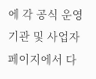에 각 공식 운영기관 및 사업자 페이지에서 다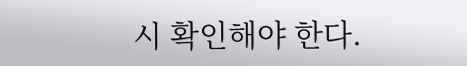시 확인해야 한다.